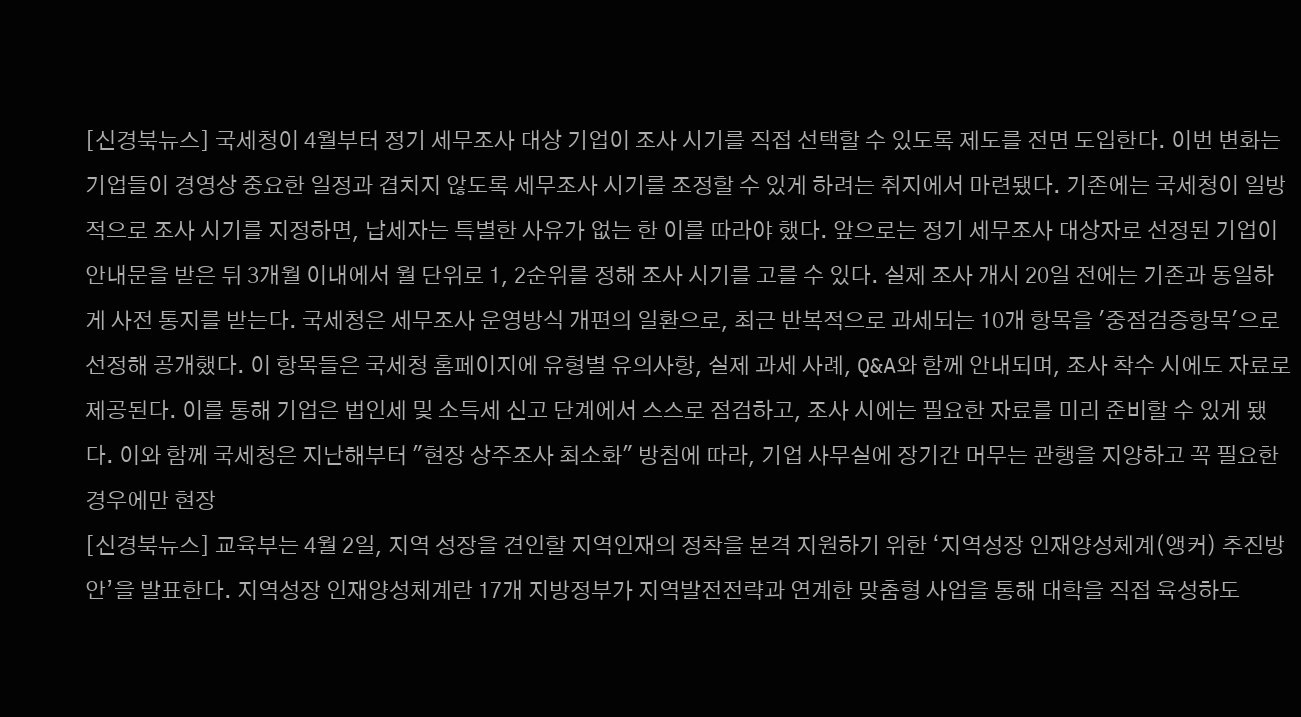[신경북뉴스] 국세청이 4월부터 정기 세무조사 대상 기업이 조사 시기를 직접 선택할 수 있도록 제도를 전면 도입한다. 이번 변화는 기업들이 경영상 중요한 일정과 겹치지 않도록 세무조사 시기를 조정할 수 있게 하려는 취지에서 마련됐다. 기존에는 국세청이 일방적으로 조사 시기를 지정하면, 납세자는 특별한 사유가 없는 한 이를 따라야 했다. 앞으로는 정기 세무조사 대상자로 선정된 기업이 안내문을 받은 뒤 3개월 이내에서 월 단위로 1, 2순위를 정해 조사 시기를 고를 수 있다. 실제 조사 개시 20일 전에는 기존과 동일하게 사전 통지를 받는다. 국세청은 세무조사 운영방식 개편의 일환으로, 최근 반복적으로 과세되는 10개 항목을 '중점검증항목'으로 선정해 공개했다. 이 항목들은 국세청 홈페이지에 유형별 유의사항, 실제 과세 사례, Q&A와 함께 안내되며, 조사 착수 시에도 자료로 제공된다. 이를 통해 기업은 법인세 및 소득세 신고 단계에서 스스로 점검하고, 조사 시에는 필요한 자료를 미리 준비할 수 있게 됐다. 이와 함께 국세청은 지난해부터 "현장 상주조사 최소화" 방침에 따라, 기업 사무실에 장기간 머무는 관행을 지양하고 꼭 필요한 경우에만 현장
[신경북뉴스] 교육부는 4월 2일, 지역 성장을 견인할 지역인재의 정착을 본격 지원하기 위한 ‘지역성장 인재양성체계(앵커) 추진방안’을 발표한다. 지역성장 인재양성체계란 17개 지방정부가 지역발전전략과 연계한 맞춤형 사업을 통해 대학을 직접 육성하도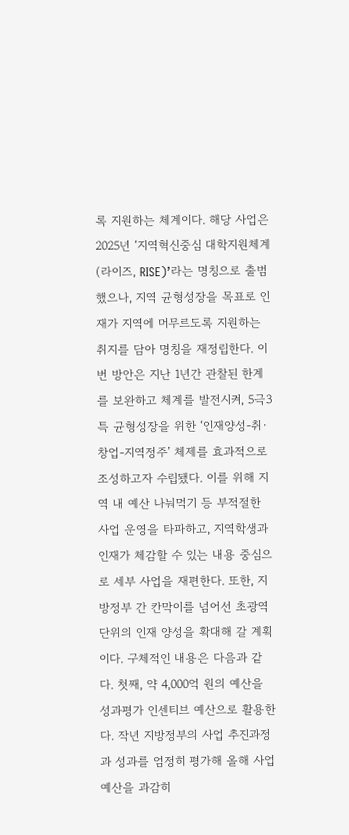록 지원하는 체계이다. 해당 사업은 2025년 ‘지역혁신중심 대학지원체계(라이즈, RISE)’라는 명칭으로 출범했으나, 지역 균형성장을 목표로 인재가 지역에 머무르도록 지원하는 취지를 담아 명칭을 재정립한다. 이번 방안은 지난 1년간 관찰된 한계를 보완하고 체계를 발전시켜, 5극3특 균형성장을 위한 ‘인재양성-취·창업-지역정주’ 체제를 효과적으로 조성하고자 수립됐다. 이를 위해 지역 내 예산 나눠먹기 등 부적절한 사업 운영을 타파하고, 지역학생과 인재가 체감할 수 있는 내용 중심으로 세부 사업을 재편한다. 또한, 지방정부 간 칸막이를 넘어선 초광역 단위의 인재 양성을 확대해 갈 계획이다. 구체적인 내용은 다음과 같다. 첫째, 약 4,000억 원의 예산을 성과평가 인센티브 예산으로 활용한다. 작년 지방정부의 사업 추진과정과 성과를 엄정히 평가해 올해 사업예산을 과감히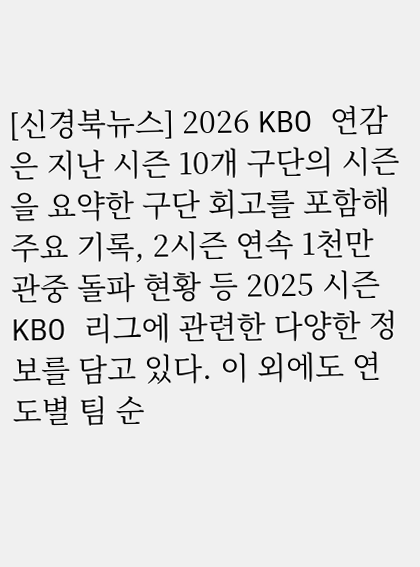[신경북뉴스] 2026 KBO 연감은 지난 시즌 10개 구단의 시즌을 요약한 구단 회고를 포함해 주요 기록, 2시즌 연속 1천만 관중 돌파 현황 등 2025 시즌 KBO 리그에 관련한 다양한 정보를 담고 있다. 이 외에도 연도별 팀 순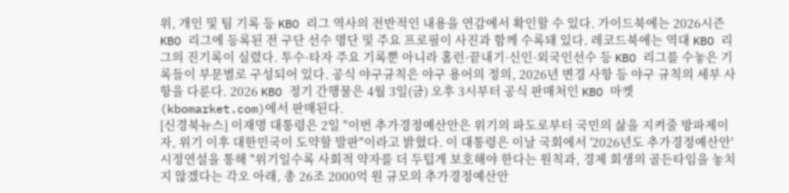위, 개인 및 팀 기록 등 KBO 리그 역사의 전반적인 내용을 연감에서 확인할 수 있다. 가이드북에는 2026시즌 KBO 리그에 등록된 전 구단 선수 명단 및 주요 프로필이 사진과 함께 수록돼 있다. 레코드북에는 역대 KBO 리그의 진기록이 실렸다. 투수·타자 주요 기록뿐 아니라 홈런·끝내기·신인·외국인선수 등 KBO 리그를 수놓은 기록들이 부문별로 구성되어 있다. 공식 야구규칙은 야구 용어의 정의, 2026년 변경 사항 등 야구 규칙의 세부 사항을 다룬다. 2026 KBO 정기 간행물은 4월 3일(금) 오후 3시부터 공식 판매처인 KBO 마켓(kbomarket.com)에서 판매된다.
[신경북뉴스] 이재명 대통령은 2일 "이번 추가경정예산안은 위기의 파도로부터 국민의 삶을 지켜줄 방파제이자, 위기 이후 대한민국이 도약할 발판"이라고 밝혔다. 이 대통령은 이날 국회에서 '2026년도 추가경정예산안' 시정연설을 통해 "위기일수록 사회적 약자를 더 두텁게 보호해야 한다는 원칙과, 경제 회생의 골든타임을 놓치지 않겠다는 각오 아래, 총 26조 2000억 원 규모의 추가경정예산안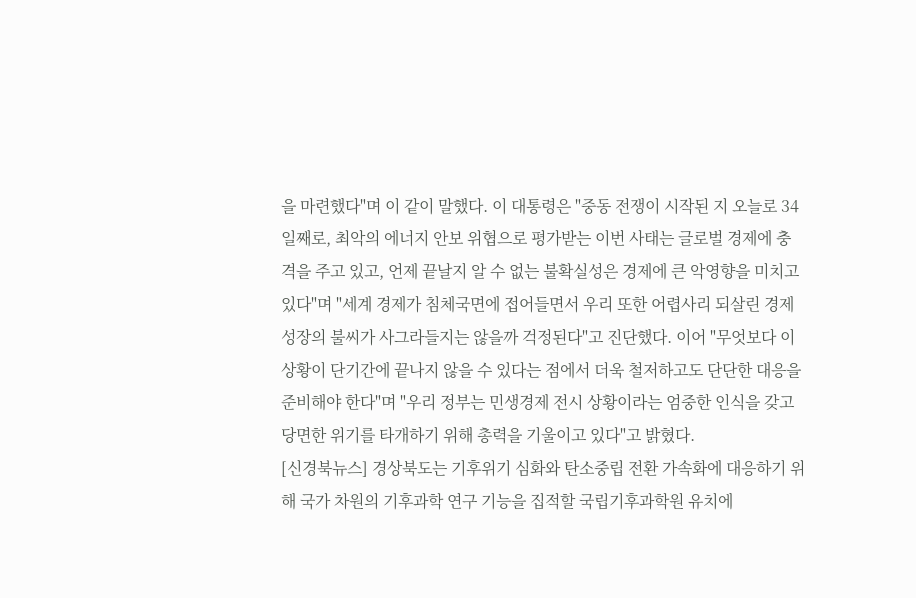을 마련했다"며 이 같이 말했다. 이 대통령은 "중동 전쟁이 시작된 지 오늘로 34일째로, 최악의 에너지 안보 위협으로 평가받는 이번 사태는 글로벌 경제에 충격을 주고 있고, 언제 끝날지 알 수 없는 불확실성은 경제에 큰 악영향을 미치고 있다"며 "세계 경제가 침체국면에 접어들면서 우리 또한 어렵사리 되살린 경제 성장의 불씨가 사그라들지는 않을까 걱정된다"고 진단했다. 이어 "무엇보다 이 상황이 단기간에 끝나지 않을 수 있다는 점에서 더욱 철저하고도 단단한 대응을 준비해야 한다"며 "우리 정부는 민생경제 전시 상황이라는 엄중한 인식을 갖고 당면한 위기를 타개하기 위해 총력을 기울이고 있다"고 밝혔다.
[신경북뉴스] 경상북도는 기후위기 심화와 탄소중립 전환 가속화에 대응하기 위해 국가 차원의 기후과학 연구 기능을 집적할 국립기후과학원 유치에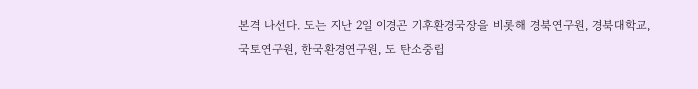본격 나선다. 도는 지난 2일 이경곤 기후환경국장을 비롯해 경북연구원, 경북대학교, 국토연구원, 한국환경연구원, 도 탄소중립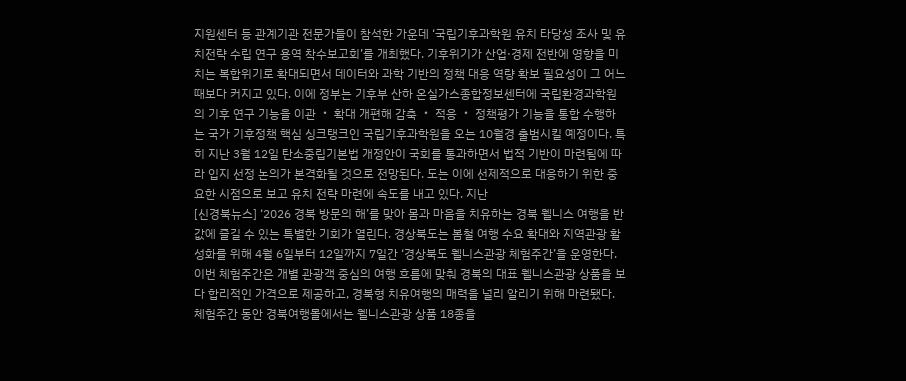지원센터 등 관계기관 전문가들이 참석한 가운데 ‘국립기후과학원 유치 타당성 조사 및 유치전략 수립 연구 용역 착수보고회’를 개최했다. 기후위기가 산업·경제 전반에 영향을 미치는 복합위기로 확대되면서 데이터와 과학 기반의 정책 대응 역량 확보 필요성이 그 어느 때보다 커지고 있다. 이에 정부는 기후부 산하 온실가스종합정보센터에 국립환경과학원의 기후 연구 기능을 이관 ‧ 확대 개편해 감축 ‧ 적응 ‧ 정책평가 기능을 통합 수행하는 국가 기후정책 핵심 싱크탱크인 국립기후과학원을 오는 10월경 출범시킬 예정이다. 특히 지난 3월 12일 탄소중립기본법 개정안이 국회를 통과하면서 법적 기반이 마련됨에 따라 입지 선정 논의가 본격화될 것으로 전망된다. 도는 이에 선제적으로 대응하기 위한 중요한 시점으로 보고 유치 전략 마련에 속도를 내고 있다. 지난
[신경북뉴스] ‘2026 경북 방문의 해’를 맞아 몸과 마음을 치유하는 경북 웰니스 여행을 반값에 즐길 수 있는 특별한 기회가 열린다. 경상북도는 봄철 여행 수요 확대와 지역관광 활성화를 위해 4월 6일부터 12일까지 7일간 ‘경상북도 웰니스관광 체험주간’을 운영한다. 이번 체험주간은 개별 관광객 중심의 여행 흐름에 맞춰 경북의 대표 웰니스관광 상품을 보다 합리적인 가격으로 제공하고, 경북형 치유여행의 매력을 널리 알리기 위해 마련됐다. 체험주간 동안 경북여행몰에서는 웰니스관광 상품 18종을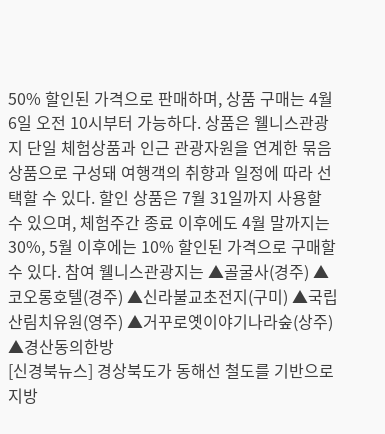50% 할인된 가격으로 판매하며, 상품 구매는 4월 6일 오전 10시부터 가능하다. 상품은 웰니스관광지 단일 체험상품과 인근 관광자원을 연계한 묶음상품으로 구성돼 여행객의 취향과 일정에 따라 선택할 수 있다. 할인 상품은 7월 31일까지 사용할 수 있으며, 체험주간 종료 이후에도 4월 말까지는 30%, 5월 이후에는 10% 할인된 가격으로 구매할 수 있다. 참여 웰니스관광지는 ▲골굴사(경주) ▲코오롱호텔(경주) ▲신라불교초전지(구미) ▲국립산림치유원(영주) ▲거꾸로옛이야기나라숲(상주) ▲경산동의한방
[신경북뉴스] 경상북도가 동해선 철도를 기반으로 지방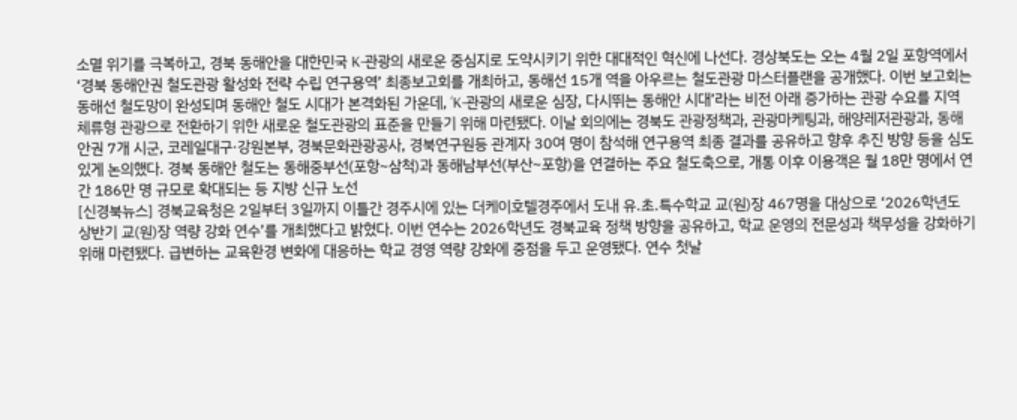소멸 위기를 극복하고, 경북 동해안을 대한민국 K-관광의 새로운 중심지로 도약시키기 위한 대대적인 혁신에 나선다. 경상북도는 오는 4월 2일 포항역에서 ‘경북 동해안권 철도관광 활성화 전략 수립 연구용역’ 최종보고회를 개최하고, 동해선 15개 역을 아우르는 철도관광 마스터플랜을 공개했다. 이번 보고회는 동해선 철도망이 완성되며 동해안 철도 시대가 본격화된 가운데, ‘K-관광의 새로운 심장, 다시뛰는 동해안 시대’라는 비전 아래 증가하는 관광 수요를 지역 체류형 관광으로 전환하기 위한 새로운 철도관광의 표준을 만들기 위해 마련됐다. 이날 회의에는 경북도 관광정책과, 관광마케팅과, 해양레저관광과, 동해안권 7개 시군, 코레일대구·강원본부, 경북문화관광공사, 경북연구원등 관계자 30여 명이 참석해 연구용역 최종 결과를 공유하고 향후 추진 방향 등을 심도있게 논의했다. 경북 동해안 철도는 동해중부선(포항~삼척)과 동해남부선(부산~포항)을 연결하는 주요 철도축으로, 개통 이후 이용객은 월 18만 명에서 연간 186만 명 규모로 확대되는 등 지방 신규 노선
[신경북뉴스] 경북교육청은 2일부터 3일까지 이틀간 경주시에 있는 더케이호텔경주에서 도내 유․초․특수학교 교(원)장 467명을 대상으로 ‘2026학년도 상반기 교(원)장 역량 강화 연수’를 개최했다고 밝혔다. 이번 연수는 2026학년도 경북교육 정책 방향을 공유하고, 학교 운영의 전문성과 책무성을 강화하기 위해 마련됐다. 급변하는 교육환경 변화에 대응하는 학교 경영 역량 강화에 중점을 두고 운영됐다. 연수 첫날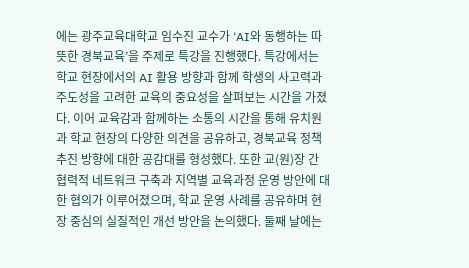에는 광주교육대학교 임수진 교수가 ‘AI와 동행하는 따뜻한 경북교육’을 주제로 특강을 진행했다. 특강에서는 학교 현장에서의 AI 활용 방향과 함께 학생의 사고력과 주도성을 고려한 교육의 중요성을 살펴보는 시간을 가졌다. 이어 교육감과 함께하는 소통의 시간을 통해 유치원과 학교 현장의 다양한 의견을 공유하고, 경북교육 정책 추진 방향에 대한 공감대를 형성했다. 또한 교(원)장 간 협력적 네트워크 구축과 지역별 교육과정 운영 방안에 대한 협의가 이루어졌으며, 학교 운영 사례를 공유하며 현장 중심의 실질적인 개선 방안을 논의했다. 둘째 날에는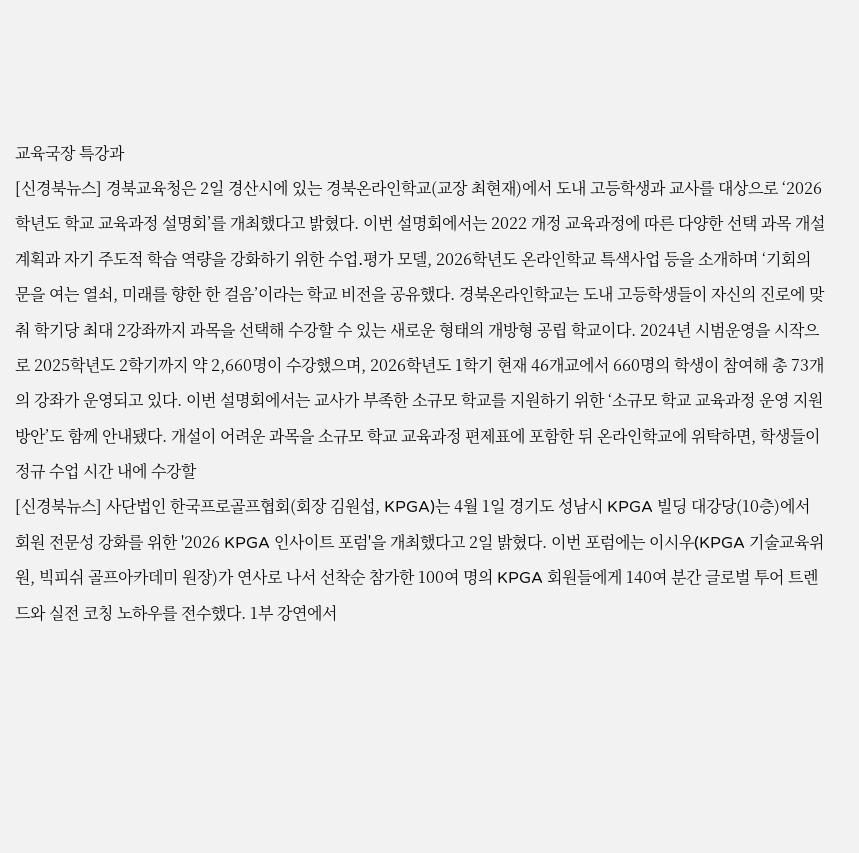교육국장 특강과
[신경북뉴스] 경북교육청은 2일 경산시에 있는 경북온라인학교(교장 최현재)에서 도내 고등학생과 교사를 대상으로 ‘2026학년도 학교 교육과정 설명회’를 개최했다고 밝혔다. 이번 설명회에서는 2022 개정 교육과정에 따른 다양한 선택 과목 개설 계획과 자기 주도적 학습 역량을 강화하기 위한 수업․평가 모델, 2026학년도 온라인학교 특색사업 등을 소개하며 ‘기회의 문을 여는 열쇠, 미래를 향한 한 걸음’이라는 학교 비전을 공유했다. 경북온라인학교는 도내 고등학생들이 자신의 진로에 맞춰 학기당 최대 2강좌까지 과목을 선택해 수강할 수 있는 새로운 형태의 개방형 공립 학교이다. 2024년 시범운영을 시작으로 2025학년도 2학기까지 약 2,660명이 수강했으며, 2026학년도 1학기 현재 46개교에서 660명의 학생이 참여해 총 73개의 강좌가 운영되고 있다. 이번 설명회에서는 교사가 부족한 소규모 학교를 지원하기 위한 ‘소규모 학교 교육과정 운영 지원 방안’도 함께 안내됐다. 개설이 어려운 과목을 소규모 학교 교육과정 편제표에 포함한 뒤 온라인학교에 위탁하면, 학생들이 정규 수업 시간 내에 수강할
[신경북뉴스] 사단법인 한국프로골프협회(회장 김원섭, KPGA)는 4월 1일 경기도 성남시 KPGA 빌딩 대강당(10층)에서 회원 전문성 강화를 위한 '2026 KPGA 인사이트 포럼'을 개최했다고 2일 밝혔다. 이번 포럼에는 이시우(KPGA 기술교육위원, 빅피쉬 골프아카데미 원장)가 연사로 나서 선착순 참가한 100여 명의 KPGA 회원들에게 140여 분간 글로벌 투어 트렌드와 실전 코칭 노하우를 전수했다. 1부 강연에서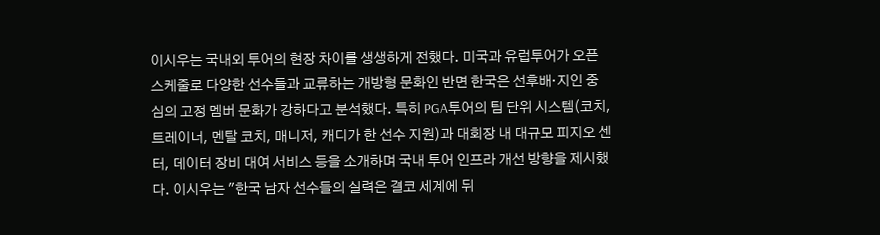이시우는 국내외 투어의 현장 차이를 생생하게 전했다. 미국과 유럽투어가 오픈 스케줄로 다양한 선수들과 교류하는 개방형 문화인 반면 한국은 선후배·지인 중심의 고정 멤버 문화가 강하다고 분석했다. 특히 PGA투어의 팀 단위 시스템(코치, 트레이너, 멘탈 코치, 매니저, 캐디가 한 선수 지원)과 대회장 내 대규모 피지오 센터, 데이터 장비 대여 서비스 등을 소개하며 국내 투어 인프라 개선 방향을 제시했다. 이시우는 "한국 남자 선수들의 실력은 결코 세계에 뒤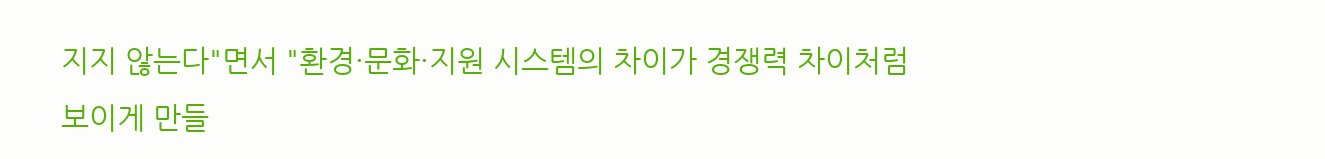지지 않는다"면서 "환경·문화·지원 시스템의 차이가 경쟁력 차이처럼 보이게 만들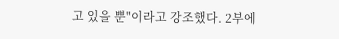고 있을 뿐"이라고 강조했다. 2부에